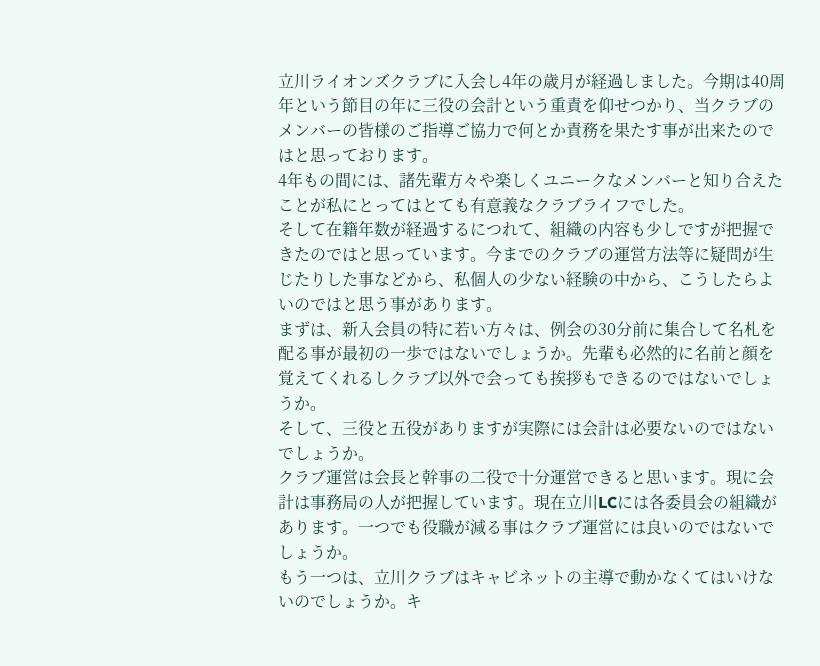立川ライオンズクラブに入会し4年の歳月が経過しました。今期は40周年という節目の年に三役の会計という重責を仰せつかり、当クラブのメンバーの皆様のご指導ご協力で何とか責務を果たす事が出来たのではと思っております。
4年もの間には、諸先輩方々や楽しくユニークなメンバーと知り合えたことが私にとってはとても有意義なクラブライフでした。
そして在籍年数が経過するにつれて、組織の内容も少しですが把握できたのではと思っています。今までのクラブの運営方法等に疑問が生じたりした事などから、私個人の少ない経験の中から、こうしたらよいのではと思う事があります。
まずは、新入会員の特に若い方々は、例会の30分前に集合して名札を配る事が最初の一歩ではないでしょうか。先輩も必然的に名前と顔を覚えてくれるしクラブ以外で会っても挨拶もできるのではないでしょうか。
そして、三役と五役がありますが実際には会計は必要ないのではないでしょうか。
クラブ運営は会長と幹事の二役で十分運営できると思います。現に会計は事務局の人が把握しています。現在立川LCには各委員会の組織があります。一つでも役職が減る事はクラブ運営には良いのではないでしょうか。
もう一つは、立川クラブはキャビネットの主導で動かなくてはいけないのでしょうか。キ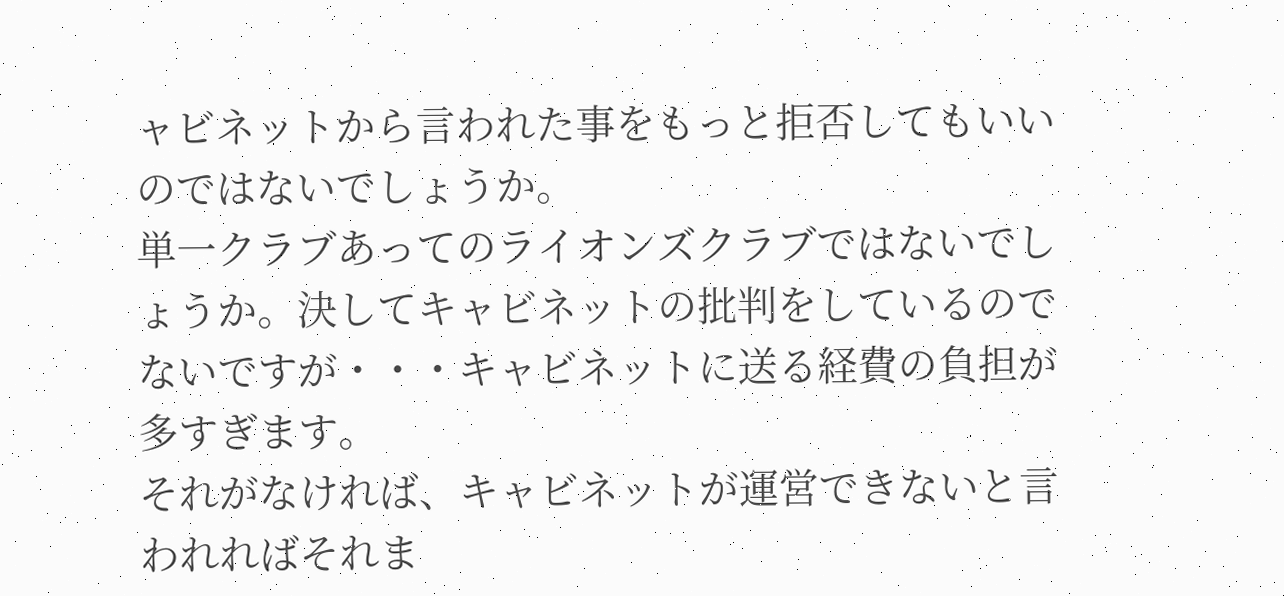ャビネットから言われた事をもっと拒否してもいいのではないでしょうか。
単一クラブあってのライオンズクラブではないでしょうか。決してキャビネットの批判をしているのでないですが・・・キャビネットに送る経費の負担が多すぎます。
それがなければ、キャビネットが運営できないと言われればそれま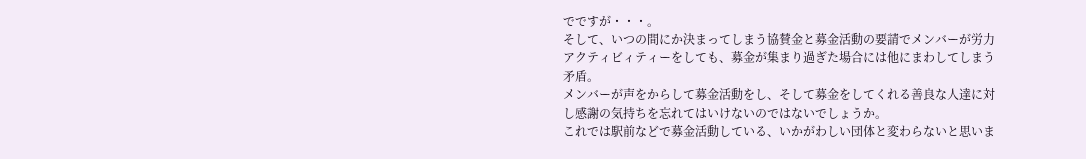でですが・・・。
そして、いつの間にか決まってしまう協賛金と募金活動の要請でメンバーが労力アクティビィティーをしても、募金が集まり過ぎた場合には他にまわしてしまう矛盾。
メンバーが声をからして募金活動をし、そして募金をしてくれる善良な人達に対し感謝の気持ちを忘れてはいけないのではないでしょうか。
これでは駅前などで募金活動している、いかがわしい団体と変わらないと思いま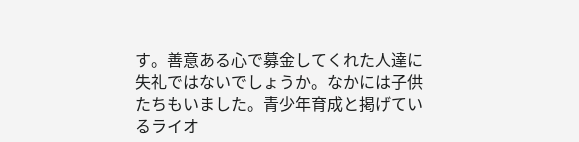す。善意ある心で募金してくれた人達に失礼ではないでしょうか。なかには子供たちもいました。青少年育成と掲げているライオ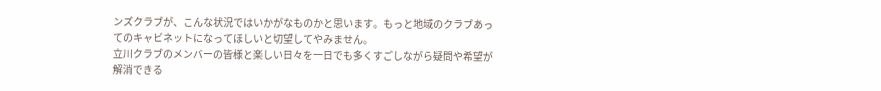ンズクラブが、こんな状況ではいかがなものかと思います。もっと地域のクラブあってのキャビネットになってほしいと切望してやみません。
立川クラブのメンバーの皆様と楽しい日々を一日でも多くすごしながら疑問や希望が解消できる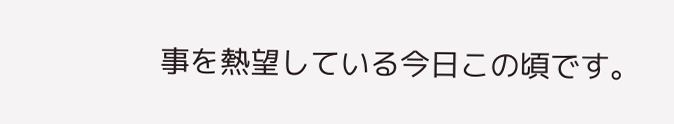事を熱望している今日この頃です。